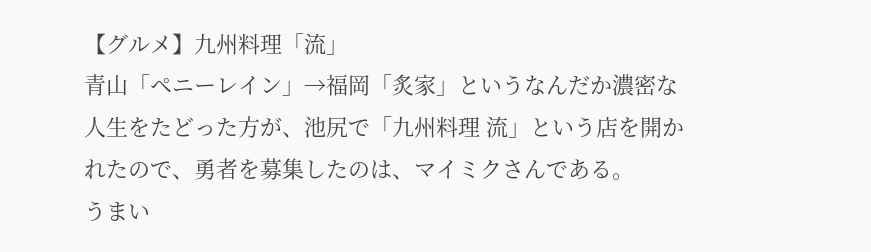【グルメ】九州料理「流」
青山「ペニーレイン」→福岡「炙家」というなんだか濃密な人生をたどった方が、池尻で「九州料理 流」という店を開かれたので、勇者を募集したのは、マイミクさんである。
うまい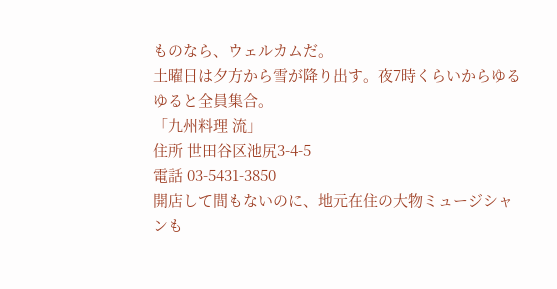ものなら、ウェルカムだ。
土曜日は夕方から雪が降り出す。夜7時くらいからゆるゆると全員集合。
「九州料理 流」
住所 世田谷区池尻3-4-5
電話 03-5431-3850
開店して間もないのに、地元在住の大物ミュージシャンも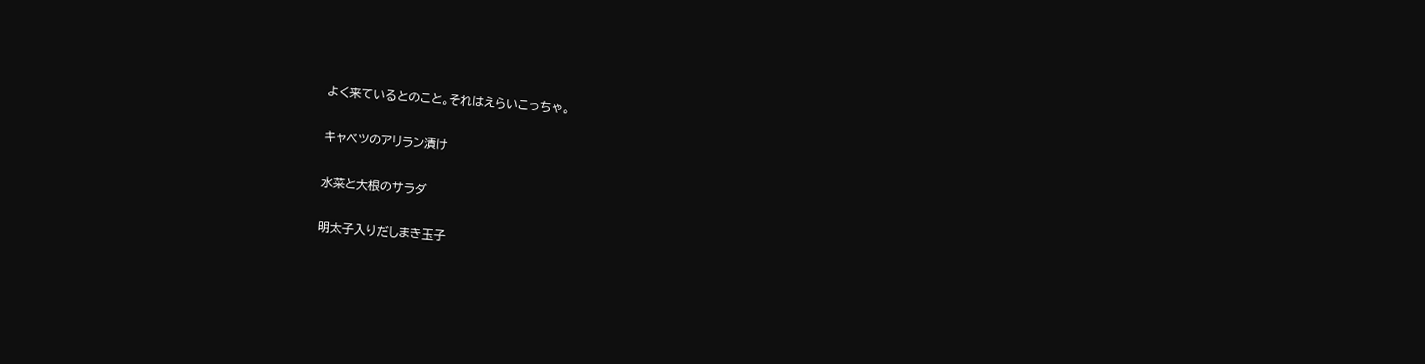よく来ているとのこと。それはえらいこっちゃ。

キャベツのアリラン漬け

水菜と大根のサラダ

明太子入りだしまき玉子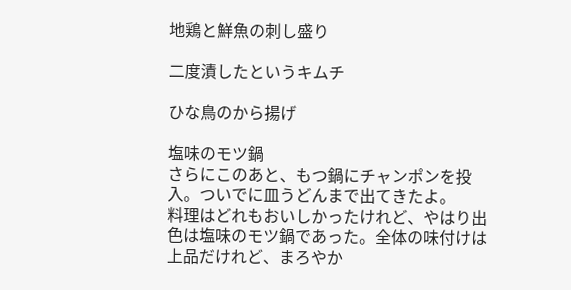地鶏と鮮魚の刺し盛り

二度漬したというキムチ

ひな鳥のから揚げ

塩味のモツ鍋
さらにこのあと、もつ鍋にチャンポンを投入。ついでに皿うどんまで出てきたよ。
料理はどれもおいしかったけれど、やはり出色は塩味のモツ鍋であった。全体の味付けは上品だけれど、まろやか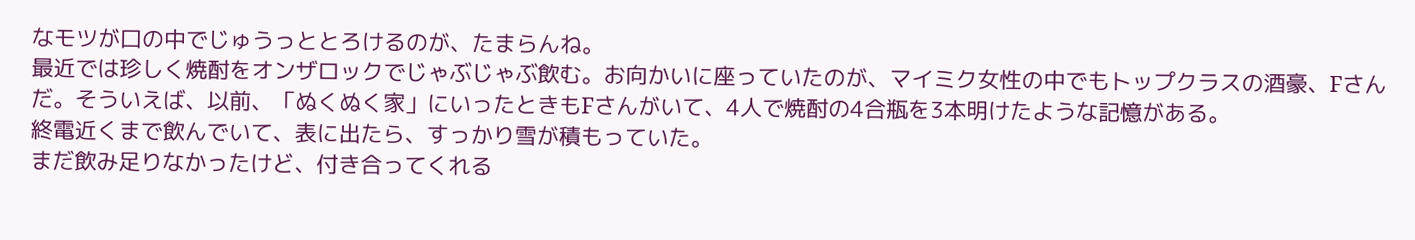なモツが口の中でじゅうっととろけるのが、たまらんね。
最近では珍しく焼酎をオンザロックでじゃぶじゃぶ飲む。お向かいに座っていたのが、マイミク女性の中でもトップクラスの酒豪、Fさんだ。そういえば、以前、「ぬくぬく家」にいったときもFさんがいて、4人で焼酎の4合瓶を3本明けたような記憶がある。
終電近くまで飲んでいて、表に出たら、すっかり雪が積もっていた。
まだ飲み足りなかったけど、付き合ってくれる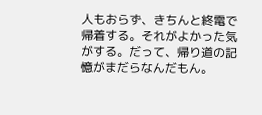人もおらず、きちんと終電で帰着する。それがよかった気がする。だって、帰り道の記憶がまだらなんだもん。